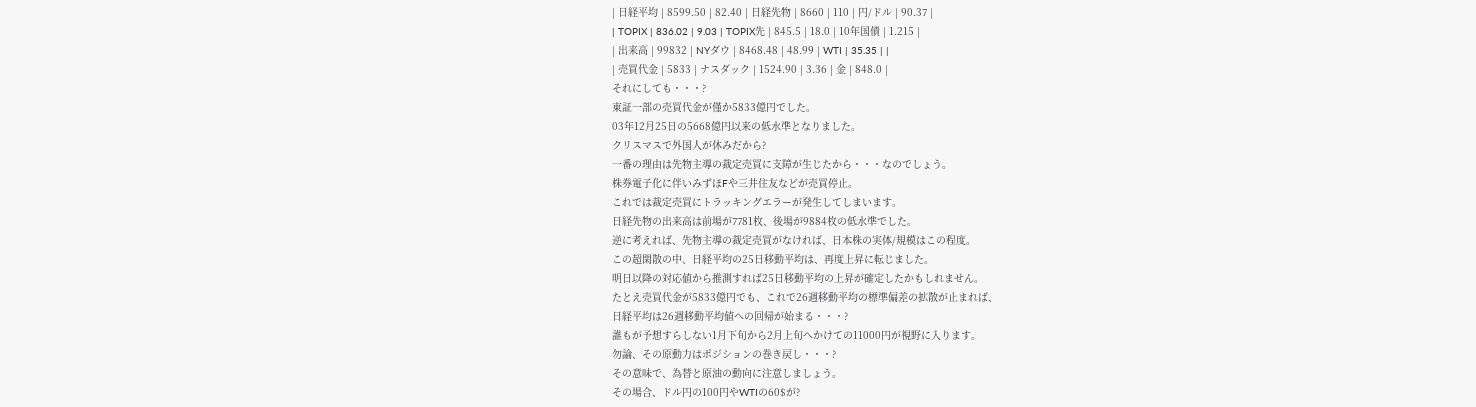| 日経平均 | 8599.50 | 82.40 | 日経先物 | 8660 | 110 | 円/ドル | 90.37 |
| TOPIX | 836.02 | 9.03 | TOPIX先 | 845.5 | 18.0 | 10年国債 | 1.215 |
| 出来高 | 99832 | NYダウ | 8468.48 | 48.99 | WTI | 35.35 | |
| 売買代金 | 5833 | ナスダック | 1524.90 | 3.36 | 金 | 848.0 |
それにしても・・・?
東証一部の売買代金が僅か5833億円でした。
03年12月25日の5668億円以来の低水準となりました。
クリスマスで外国人が休みだから?
一番の理由は先物主導の裁定売買に支障が生じたから・・・なのでしょう。
株券電子化に伴いみずほFや三井住友などが売買停止。
これでは裁定売買にトラッキングエラーが発生してしまいます。
日経先物の出来高は前場が7781枚、後場が9884枚の低水準でした。
逆に考えれば、先物主導の裁定売買がなければ、日本株の実体/規模はこの程度。
この超閑散の中、日経平均の25日移動平均は、再度上昇に転じました。
明日以降の対応値から推測すれば25日移動平均の上昇が確定したかもしれません。
たとえ売買代金が5833億円でも、これで26週移動平均の標準偏差の拡散が止まれば、
日経平均は26週移動平均値への回帰が始まる・・・?
誰もが予想すらしない1月下旬から2月上旬へかけての11000円が視野に入ります。
勿論、その原動力はポジションの巻き戻し・・・?
その意味で、為替と原油の動向に注意しましょう。
その場合、ドル円の100円やWTIの60$が?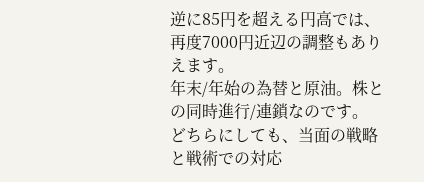逆に85円を超える円高では、再度7000円近辺の調整もありえます。
年末/年始の為替と原油。株との同時進行/連鎖なのです。
どちらにしても、当面の戦略と戦術での対応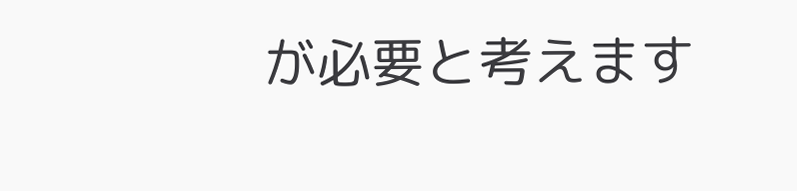が必要と考えます